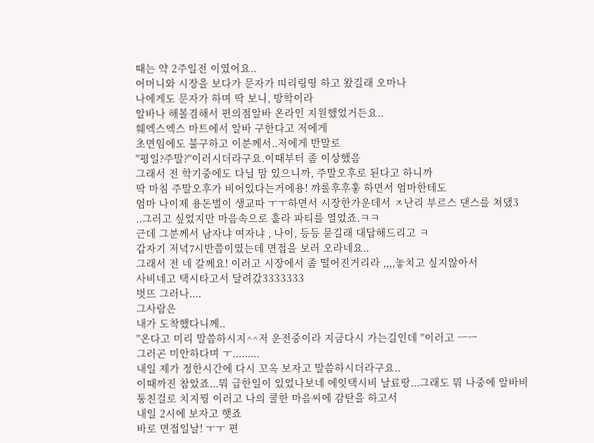때는 약 2주일전 이였어요..
어머니와 시장을 보다가 문자가 띠리링띵 하고 왔길래 오마나
나에게도 문자가 하며 딱 보니, 방학이라
알바나 해볼겸해서 편의점알바 온라인 지원했었거든요..
훼엑스엑스 마트에서 알바 구한다고 저에게
초면임에도 불구하고 이분께서..저에게 반말로
''평일?주말?''이러시더라구요.이때부터 좀 이상했음
그래서 전 학기중에도 다닐 맘 있으니까, 주말오후로 된다고 하니까
딱 마침 주말오후가 비어있다는거에용! 꺄롤후후훟 하면서 엄마한테도
엄마 나이제 용돈벌이 생교따 ㅜㅜ하면서 시장한가운데서 ㅈ난리 부르스 댄스를 쳐댔3
..그러고 싶었지만 마음속으로 훌라 파티를 열었죠.ㅋㅋ
근데 그분께서 남자냐 여자냐 , 나이, 등등 묻길래 대답해드리고 ㅋ
갑자기 저녁7시반쯤이였는데 면접을 보러 오라네요..
그래서 전 네 갈께요! 이러고 시장에서 좀 떨어진거리라 ,,,,놓치고 싶지않아서
사비네고 택시타고서 달려갔3333333
벗뜨 그러나....
그사람은
내가 도착했다니께..
''온다고 미리 말씀하시지^^저 운전중이라 지금다시 가는길인데 ''이러고 ㅡㅡ
그러곤 미안하다며 ㅜ.........
내일 제가 정한시간에 다시 꼬옥 보자고 말씀하시더라구요..
이때까진 참았죠...뭐 급한일이 있었나보네 에잇택시비 날료땅...그래도 뭐 나중에 알바비
퉁친걸로 치지뭥 이러고 나의 쿨한 마음씨에 감탄을 하고서
내일 2시에 보자고 햇죠
바로 면접일날! ㅜㅜ 편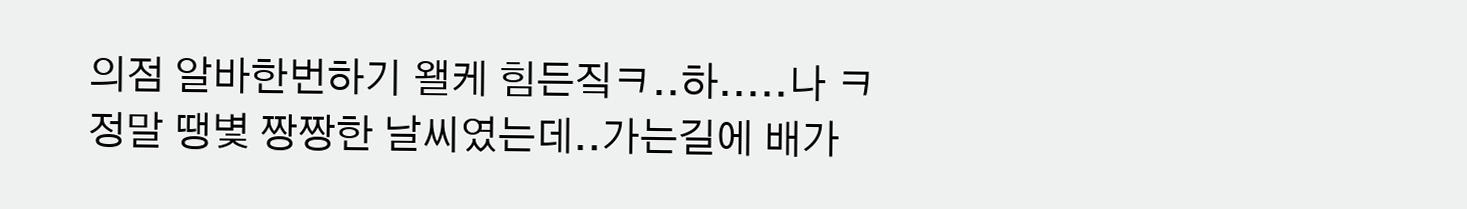의점 알바한번하기 왤케 힘든짘ㅋ..하.....나 ㅋ
정말 땡볓 짱짱한 날씨였는데..가는길에 배가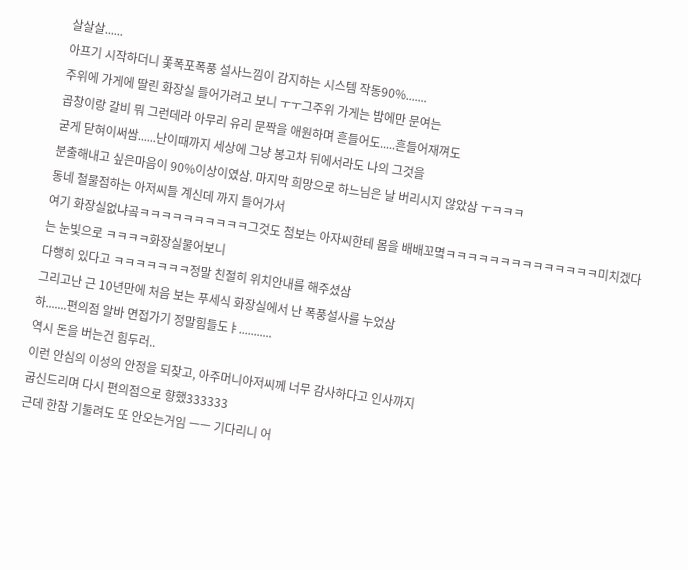살살살......
아프기 시작하더니 퐃폭포폭풍 설사느낌이 감지하는 시스템 작동90%.......
주위에 가게에 딸린 화장실 들어가려고 보니 ㅜㅜ그주위 가게는 밤에만 문여는
곱창이랑 갈비 뭐 그런데라 아무리 유리 문짝을 애원하며 흔들어도.....흔들어재껴도
굳게 닫혀이써쌈......난이때까지 세상에 그냥 봉고차 뒤에서라도 나의 그것을
분출해내고 싶은마음이 90%이상이였삼. 마지막 희망으로 하느님은 날 버리시지 않았삼 ㅜㅋㅋㅋ
동네 철물점하는 아저씨들 계신데 까지 들어가서
여기 화장실없냐곸ㅋㅋㅋㅋㅋㅋㅋㅋㅋㅋ그것도 첨보는 아자씨한테 몸을 배배꼬몈ㅋㅋㅋㅋㅋㅋㅋㅋㅋㅋㅋㅋㅋㅋ미치겠다는 눈빛으로 ㅋㅋㅋㅋ화장실물어보니
다행히 있다고 ㅋㅋㅋㅋㅋㅋㅋ정말 친절히 위치안내를 해주셨삼
그리고난 근 10년만에 처음 보는 푸세식 화장실에서 난 폭풍설사를 누었삼
하.......편의점 알바 면접가기 정말힘들도ㅑ...........
역시 돈을 버는건 힘두러..
이런 안심의 이성의 안정을 되찾고, 아주머니아저씨께 너무 감사하다고 인사까지
굽신드리며 다시 편의점으로 향했333333
근데 한참 기둘려도 또 안오는거임 ㅡㅡ 기다리니 어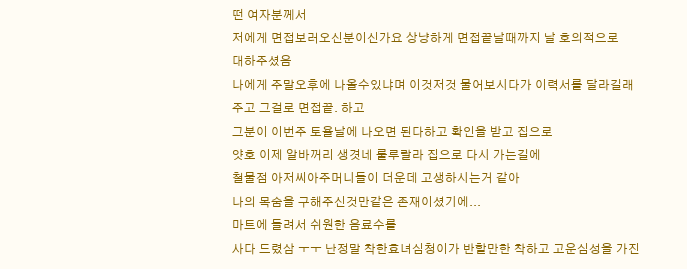떤 여자분께서
저에게 면접보러오신분이신가요 상냥하게 면접끝날때까지 날 호의적으로
대하주셨음
나에게 주말오후에 나올수있냐며 이것저것 물어보시다가 이력서를 달라길래
주고 그걸로 면접끝. 하고
그분이 이번주 토욜날에 나오면 된다하고 확인을 받고 집으로
얏호 이제 알바꺼리 생겻네 룰루랄라 집으로 다시 가는길에
철물점 아저씨아주머니들이 더운데 고생하시는거 같아
나의 목숨을 구해주신것만같은 존재이셨기에...
마트에 들려서 쉬원한 음료수를
사다 드렸삼 ㅜㅜ 난정말 착한효녀심청이가 반할만한 착하고 고운심성을 가진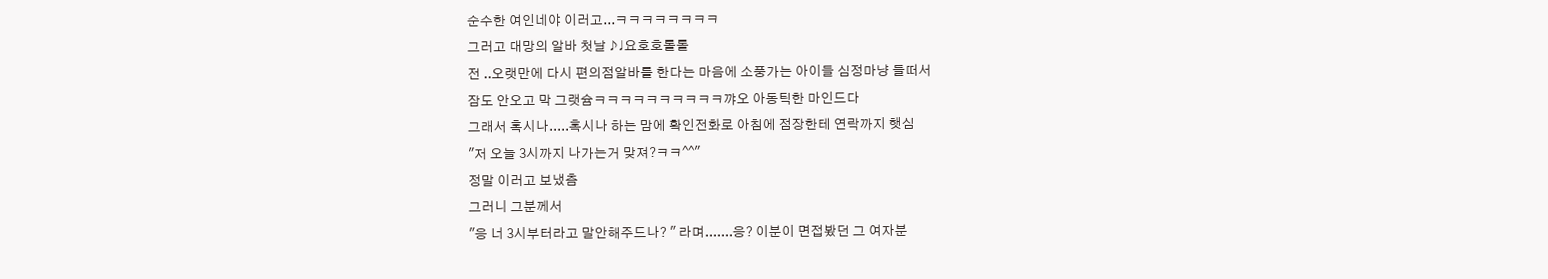순수한 여인네야 이러고...ㅋㅋㅋㅋㅋㅋㅋㅋ
그러고 대망의 알바 첫날 ♪♩요호호롤롤
전 ..오랫만에 다시 편의점알바를 한다는 마음에 소풍가는 아이들 심정마냥 들떠서
잠도 안오고 막 그랫슘ㅋㅋㅋㅋㅋㅋㅋㅋㅋㅋ꺄오 아동틱한 마인드다
그래서 혹시나.....혹시나 하는 맘에 확인전화로 아침에 점장한테 연락까지 햇심
"저 오늘 3시까지 나가는거 맞져?ㅋㅋ^^"
정말 이러고 보냈츰
그러니 그분께서
"응 너 3시부터라고 말안해주드나? " 라며.......응? 이분이 면접봤던 그 여자분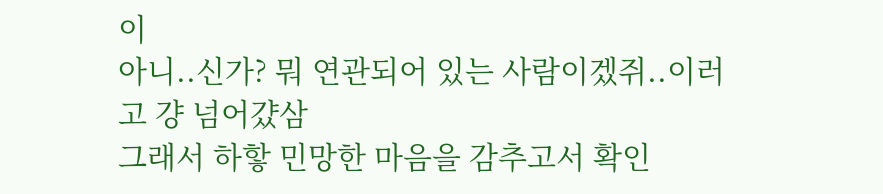이
아니..신가? 뭐 연관되어 있는 사람이겠쥐..이러고 걍 넘어걌삼
그래서 하핳 민망한 마음을 감추고서 확인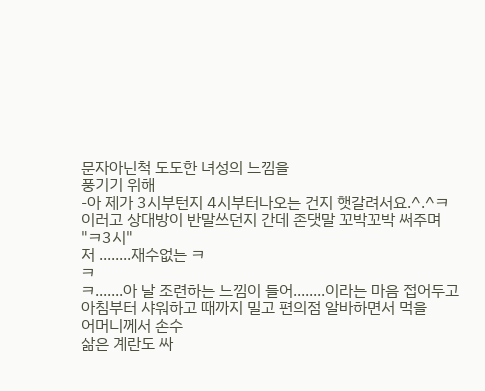문자아닌척 도도한 녀성의 느낌을
풍기기 위해
-아 제가 3시부턴지 4시부터나오는 건지 햇갈려서요.^.^ㅋ
이러고 상대방이 반말쓰던지 간데 존댓말 꼬박꼬박 써주며
"ㅋ3시"
저 ........재수없는 ㅋ
ㅋ
ㅋ.......아 날 조련하는 느낌이 들어........이라는 마음 접어두고
아침부터 샤워하고 때까지 밀고 편의점 알바하면서 먹을
어머니께서 손수
삶은 계란도 싸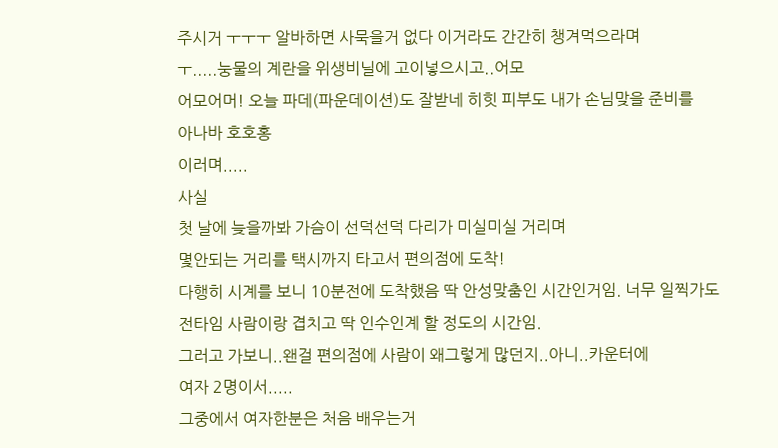주시거 ㅜㅜㅜ 알바하면 사묵을거 없다 이거라도 간간히 챙겨먹으라며
ㅜ.....눙물의 계란을 위생비닐에 고이넣으시고..어모
어모어머! 오늘 파데(파운데이션)도 잘받네 히힛 피부도 내가 손님맞을 준비를
아나바 호호홍
이러며.....
사실
첫 날에 늦을까봐 가슴이 선덕선덕 다리가 미실미실 거리며
몇안되는 거리를 택시까지 타고서 편의점에 도착!
다행히 시계를 보니 10분전에 도착했음 딱 안성맞춤인 시간인거임. 너무 일찍가도
전타임 사람이랑 겹치고 딱 인수인계 할 정도의 시간임.
그러고 가보니..왠걸 편의점에 사람이 왜그렇게 많던지..아니..카운터에
여자 2명이서.....
그중에서 여자한분은 처음 배우는거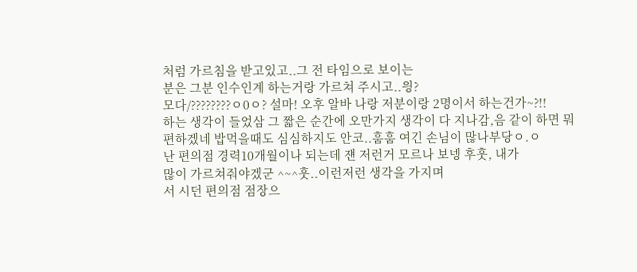처럼 가르침을 받고있고..그 전 타임으로 보이는
분은 그분 인수인계 하는거랑 가르쳐 주시고..읭?
모다/????????ㅇ0ㅇ? 설마! 오후 알바 나랑 저분이랑 2명이서 하는건가~?!!
하는 생각이 들었삼 그 짧은 순간에 오만가지 생각이 다 지나감,음 같이 하면 뭐
편하겠네 밥먹을때도 심심하지도 안코..훔훔 여긴 손님이 많나부당ㅇ.ㅇ
난 편의점 경력10개월이나 되는데 쟨 저런거 모르나 보넹 후훗, 내가
많이 가르쳐줘야겠군 ^~^훗..이런저런 생각을 가지며
서 시던 편의점 점장으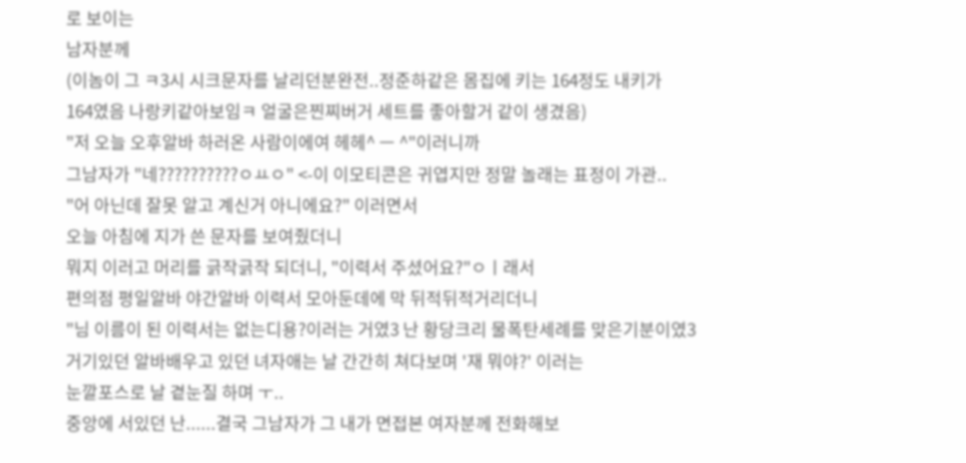로 보이는
남자분께
(이놈이 그 ㅋ3시 시크문자를 날리던분완전..정준하같은 몸집에 키는 164정도 내키가
164였음 나랑키같아보임ㅋ 얼굴은찐찌버거 세트를 좋아할거 같이 생겼음)
"저 오늘 오후알바 하러온 사람이에여 헤헤^ ㅡ ^"이러니까
그남자가 "네??????????ㅇㅛㅇ" <-이 이모티콘은 귀엽지만 정말 놀래는 표정이 가관..
"어 아닌데 잘못 알고 계신거 아니에요?" 이러면서
오늘 아침에 지가 쓴 문자를 보여줬더니
뭐지 이러고 머리를 긁작긁작 되더니, "이력서 주셨어요?"ㅇㅣ래서
편의점 평일알바 야간알바 이력서 모아둔데에 막 뒤적뒤적거리더니
"님 이름이 된 이력서는 없는디용?이러는 거였3 난 황당크리 물폭탄세례를 맞은기분이였3
거기있던 알바배우고 있던 녀자애는 날 간간히 쳐다보며 '재 뭐야?' 이러는
눈깔포스로 날 곁눈질 하며 ㅜ..
중앙에 서있던 난......결국 그남자가 그 내가 면접본 여자분께 전화해보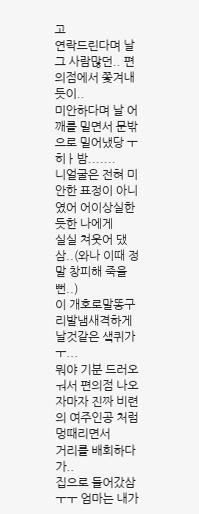고
연락드린다며 날 그 사람많던.. 편의점에서 쫓겨내듯이..
미안하다며 날 어깨를 밀면서 문밖으로 밀어냈당 ㅜ히ㅏ밤.......
니얼굴은 전혀 미안한 표정이 아니였어 어이상실한듯한 나에게
실실 쳐웃어 댔삼..(와나 이때 정말 창피해 죽을뻔..)
이 개호로말똥구리발냄새격하게 날것같은 샠퀴가
ㅜ...
뭐야 기분 드러오ㅝ서 편의점 나오자마자 진짜 비련의 여주인공 처럼 멍때리면서
거리를 배회하다가..
집으로 들어갔삼 ㅜㅜ 엄마는 내가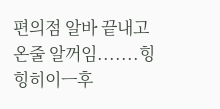편의점 알바 끝내고 온줄 알꺼임.......힝힝히이ㅡ후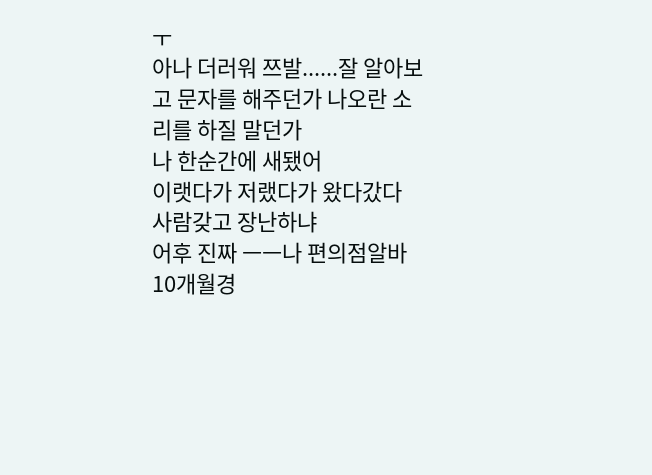ㅜ
아나 더러워 쯔발......잘 알아보고 문자를 해주던가 나오란 소리를 하질 말던가
나 한순간에 새됐어
이랫다가 저랬다가 왔다갔다 사람갖고 장난하냐
어후 진짜 ㅡㅡ나 편의점알바 10개월경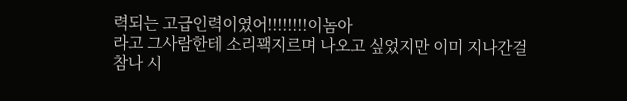력되는 고급인력이였어!!!!!!!!이놈아
라고 그사람한테 소리꽥지르며 나오고 싶었지만 이미 지나간걸
참나 시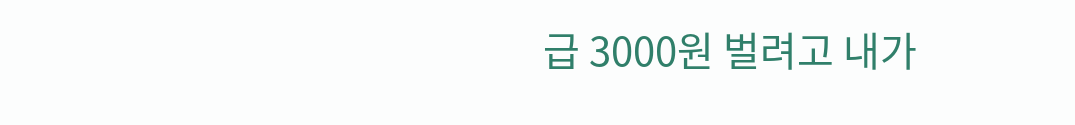급 3000원 벌려고 내가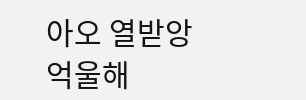아오 열받앙 억울해